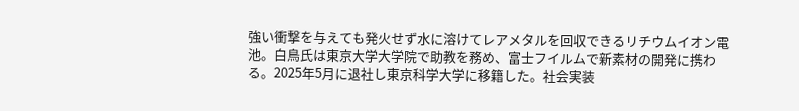強い衝撃を与えても発火せず水に溶けてレアメタルを回収できるリチウムイオン電池。白鳥氏は東京大学大学院で助教を務め、富士フイルムで新素材の開発に携わる。2025年5月に退社し東京科学大学に移籍した。社会実装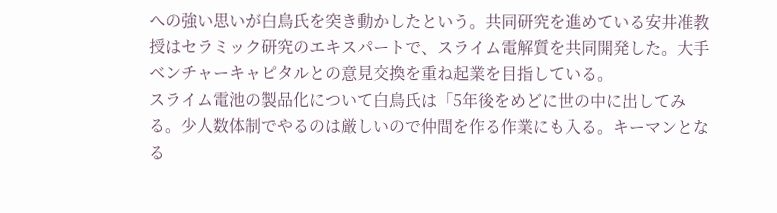への強い思いが白鳥氏を突き動かしたという。共同研究を進めている安井准教授はセラミック研究のエキスパートで、スライム電解質を共同開発した。大手ベンチャーキャピタルとの意見交換を重ね起業を目指している。
スライム電池の製品化について白鳥氏は「5年後をめどに世の中に出してみる。少人数体制でやるのは厳しいので仲間を作る作業にも入る。キーマンとなる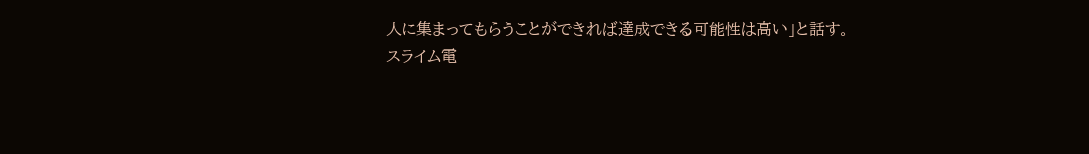人に集まってもらうことができれば達成できる可能性は高い」と話す。
スライム電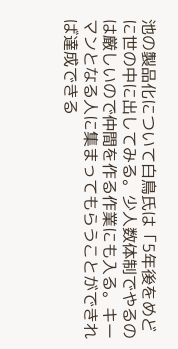池の製品化について白鳥氏は「5年後をめどに世の中に出してみる。少人数体制でやるのは厳しいので仲間を作る作業にも入る。キーマンとなる人に集まってもらうことができれば達成できる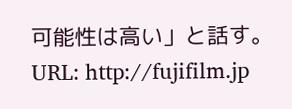可能性は高い」と話す。
URL: http://fujifilm.jp